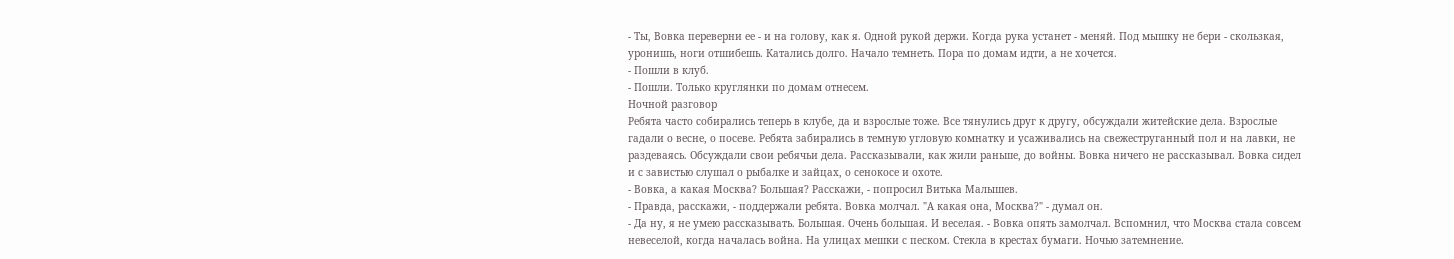- Ты, Вовка переверни ее - и на голову, как я. Одной рукой держи. Когда рука устанет - меняй. Под мышку не бери - скользкая, уронишь, ноги отшибешь. Катались долго. Начало темнеть. Пора по домам идти, а не хочется.
- Пошли в клуб.
- Пошли. Только круглянки по домам отнесем.
Ночной разговор
Ребята часто собирались теперь в клубе, да и взрослые тоже. Все тянулись друг к другу, обсуждали житейские дела. Взрослые гадали о весне, о посеве. Ребята забирались в темную угловую комнатку и усаживались на свежеструганный пол и на лавки, не раздеваясь. Обсуждали свои ребячьи дела. Рассказывали, как жили раньше, до войны. Вовка ничего не рассказывал. Вовка сидел и с завистью слушал о рыбалке и зайцах, о сенокосе и охоте.
- Вовка, а какая Москва? Большая? Расскажи, - попросил Витька Малышев.
- Правда, расскажи, - поддержали ребята. Вовка молчал. "А какая она, Москва?" - думал он.
- Да ну, я не умею рассказывать. Большая. Очень большая. И веселая. - Вовка опять замолчал. Вспомнил, что Москва стала совсем невеселой, когда началась война. На улицах мешки с песком. Стекла в крестах бумаги. Ночью затемнение.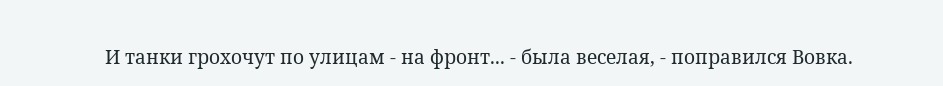И танки грохочут по улицам - на фронт... - была веселая, - поправился Вовка.